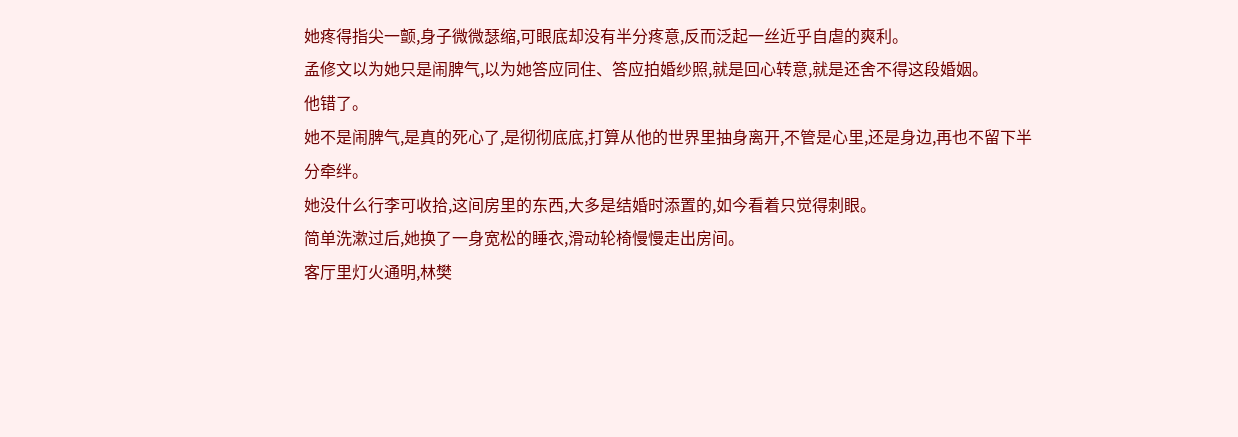她疼得指尖一颤,身子微微瑟缩,可眼底却没有半分疼意,反而泛起一丝近乎自虐的爽利。
孟修文以为她只是闹脾气,以为她答应同住、答应拍婚纱照,就是回心转意,就是还舍不得这段婚姻。
他错了。
她不是闹脾气,是真的死心了,是彻彻底底,打算从他的世界里抽身离开,不管是心里,还是身边,再也不留下半分牵绊。
她没什么行李可收拾,这间房里的东西,大多是结婚时添置的,如今看着只觉得刺眼。
简单洗漱过后,她换了一身宽松的睡衣,滑动轮椅慢慢走出房间。
客厅里灯火通明,林樊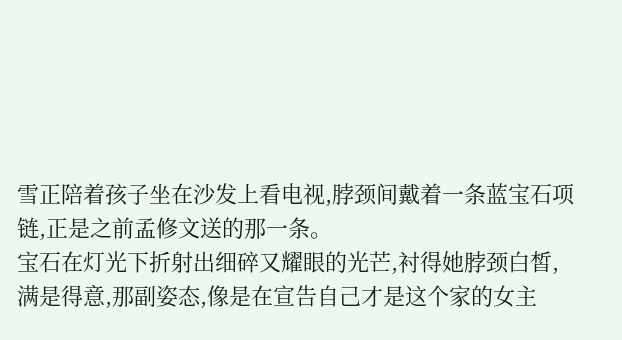雪正陪着孩子坐在沙发上看电视,脖颈间戴着一条蓝宝石项链,正是之前孟修文送的那一条。
宝石在灯光下折射出细碎又耀眼的光芒,衬得她脖颈白皙,满是得意,那副姿态,像是在宣告自己才是这个家的女主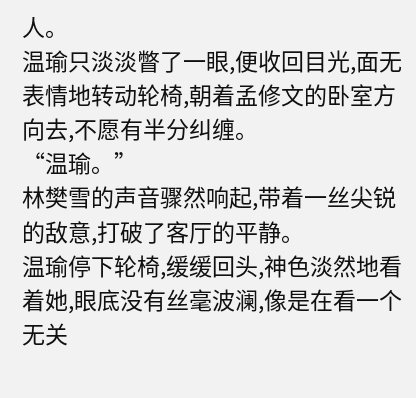人。
温瑜只淡淡瞥了一眼,便收回目光,面无表情地转动轮椅,朝着孟修文的卧室方向去,不愿有半分纠缠。
“温瑜。”
林樊雪的声音骤然响起,带着一丝尖锐的敌意,打破了客厅的平静。
温瑜停下轮椅,缓缓回头,神色淡然地看着她,眼底没有丝毫波澜,像是在看一个无关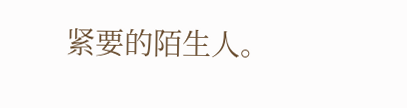紧要的陌生人。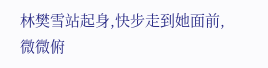林樊雪站起身,快步走到她面前,微微俯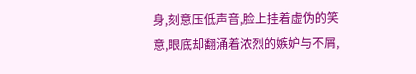身,刻意压低声音,脸上挂着虚伪的笑意,眼底却翻涌着浓烈的嫉妒与不屑,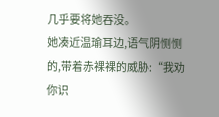几乎要将她吞没。
她凑近温瑜耳边,语气阴恻恻的,带着赤裸裸的威胁:“我劝你识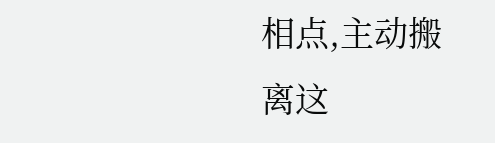相点,主动搬离这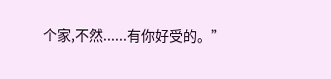个家,不然......有你好受的。”